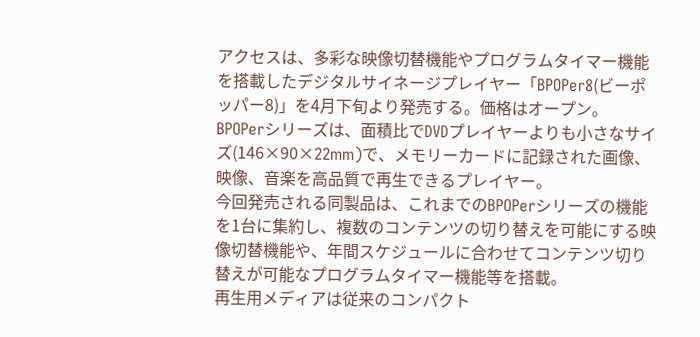アクセスは、多彩な映像切替機能やプログラムタイマー機能を搭載したデジタルサイネージプレイヤー「BPOPer8(ビーポッパー8)」を4月下旬より発売する。価格はオープン。
BPOPerシリーズは、面積比でDVDプレイヤーよりも小さなサイズ(146×90×22mm)で、メモリーカードに記録された画像、映像、音楽を高品質で再生できるプレイヤー。
今回発売される同製品は、これまでのBPOPerシリーズの機能を1台に集約し、複数のコンテンツの切り替えを可能にする映像切替機能や、年間スケジュールに合わせてコンテンツ切り替えが可能なプログラムタイマー機能等を搭載。
再生用メディアは従来のコンパクト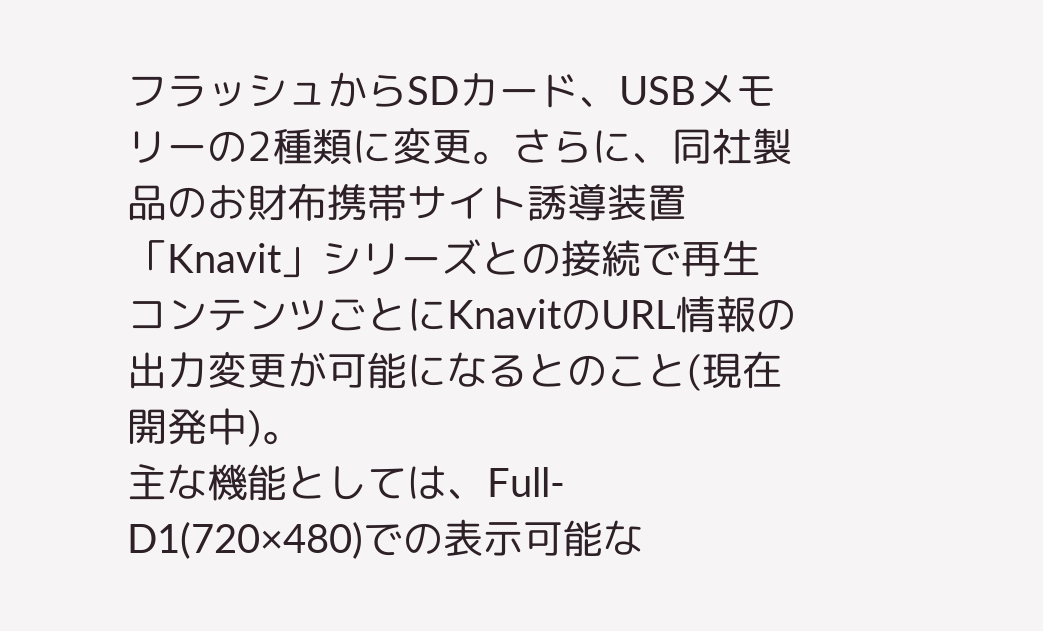フラッシュからSDカード、USBメモリーの2種類に変更。さらに、同社製品のお財布携帯サイト誘導装置「Knavit」シリーズとの接続で再生コンテンツごとにKnavitのURL情報の出力変更が可能になるとのこと(現在開発中)。
主な機能としては、Full-D1(720×480)での表示可能な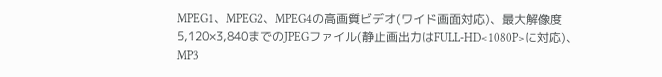MPEG1、MPEG2、MPEG4の高画質ビデオ(ワイド画面対応)、最大解像度5,120×3,840までのJPEGファイル(静止画出力はFULL-HD<1080P>に対応)、MP3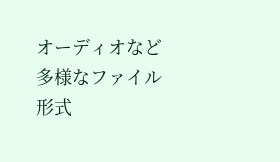オーディオなど多様なファイル形式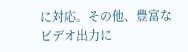に対応。その他、豊富なビデオ出力に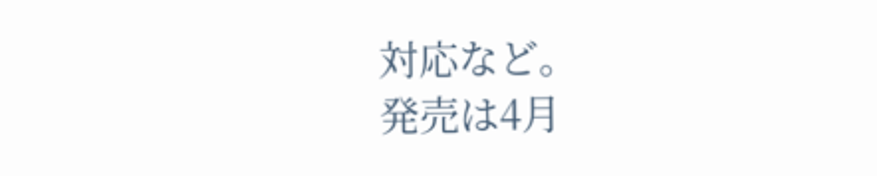対応など。
発売は4月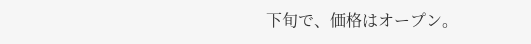下旬で、価格はオープン。